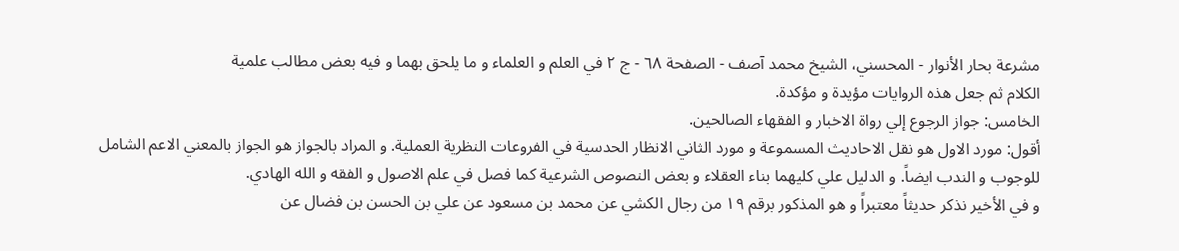مشرعة بحار الأنوار - المحسني، الشيخ محمد آصف - الصفحة ٦٨ - ج ٢ في العلم و العلماء و ما يلحق بهما و فيه بعض مطالب علمية
الكلام ثم جعل هذه الروايات مؤيدة و مؤكدة.
الخامس: جواز الرجوع إلي رواة الاخبار و الفقهاء الصالحين.
أقول: مورد الاول هو نقل الاحاديث المسموعة و مورد الثاني الانظار الحدسية في الفروعات النظرية العملية. و المراد بالجواز هو الجواز بالمعني الاعم الشامل للوجوب و الندب ايضاً. و الدليل علي كليهما بناء العقلاء و بعض النصوص الشرعية كما فصل في علم الاصول و الفقه و الله الهادي.
و في الأخير نذكر حديثاً معتبراً و هو المذكور برقم ١٩ من رجال الكشي عن محمد بن مسعود عن علي بن الحسن بن فضال عن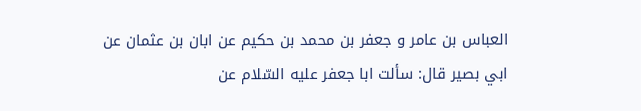العباس بن عامر و جعفر بن محمد بن حكيم عن ابان بن عثمان عن ابي بصير قال: سألت ابا جعفر عليه السّلام عن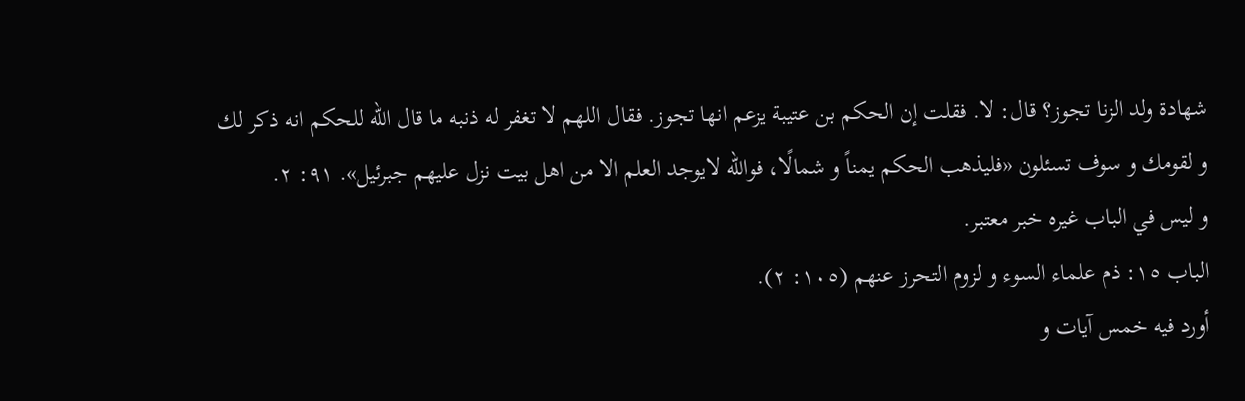شهادة ولد الزنا تجوز؟ قال: لا. فقلت إن الحكم بن عتيبة يزعم انها تجوز. فقال اللهم لا تغفر له ذنبه ما قال الله للحكم انه ذكر لك و لقومك و سوف تسئلون «فليذهب الحكم يمناً و شمالًا، فوالله لايوجد العلم الا من اهل بيت نزل عليهم جبرئيل». ٩١: ٢.
و ليس في الباب غيره خبر معتبر.
الباب ١٥: ذم علماء السوء و لزوم التحرز عنهم (١٠٥: ٢).
أورد فيه خمس آيات و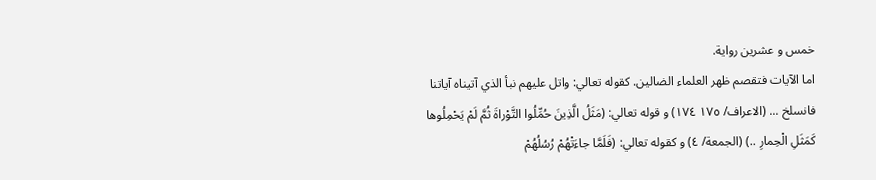خمس و عشرين رواية.
اما الآيات فتقصم ظهر العلماء الضالين. كقوله تعالي: واتل عليهم نبأ الذي آتيناه آياتنا فانسلخ ... (الاعراف/ ١٧٥ ١٧٤) و قوله تعالي: (مَثَلُ الَّذِينَ حُمِّلُوا التَّوْراةَ ثُمَّ لَمْ يَحْمِلُوها كَمَثَلِ الْحِمارِ ..) (الجمعة/ ٤) و كقوله تعالي: (فَلَمَّا جاءَتْهُمْ رُسُلُهُمْ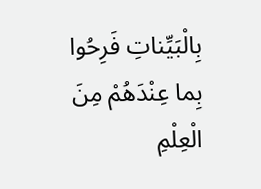بِالْبَيِّناتِ فَرِحُوا بِما عِنْدَهُمْ مِنَ الْعِلْمِ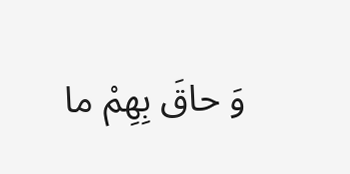وَ حاقَ بِهِمْ ما